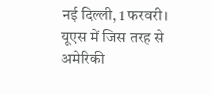नई दिल्ली, 1 फरवरी। यूएस में जिस तरह से अमेरिकी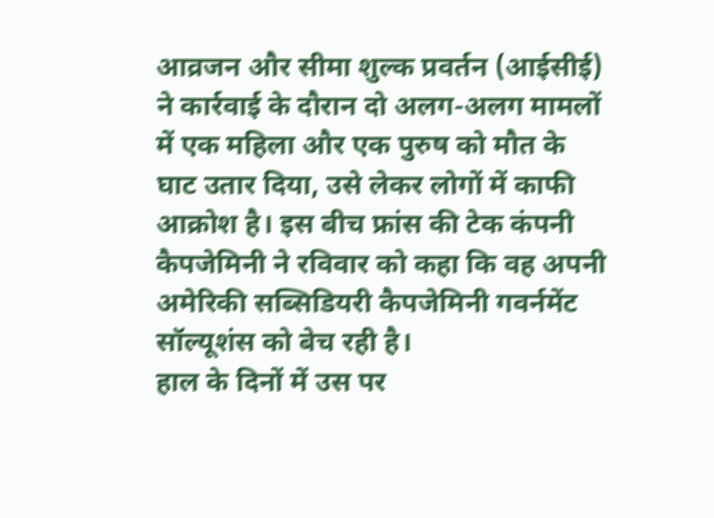आव्रजन और सीमा शुल्क प्रवर्तन (आईसीई) ने कार्रवाई के दौरान दो अलग-अलग मामलों में एक महिला और एक पुरुष को मौत के घाट उतार दिया, उसे लेकर लोगों में काफी आक्रोश है। इस बीच फ्रांस की टेक कंपनी कैपजेमिनी ने रविवार को कहा कि वह अपनी अमेरिकी सब्सिडियरी कैपजेमिनी गवर्नमेंट सॉल्यूशंस को बेच रही है।
हाल के दिनों में उस पर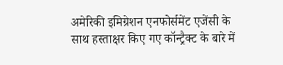अमेरिकी इमिग्रेशन एनफोर्समेंट एजेंसी के साथ हस्ताक्षर किए गए कॉन्ट्रैक्ट के बारे में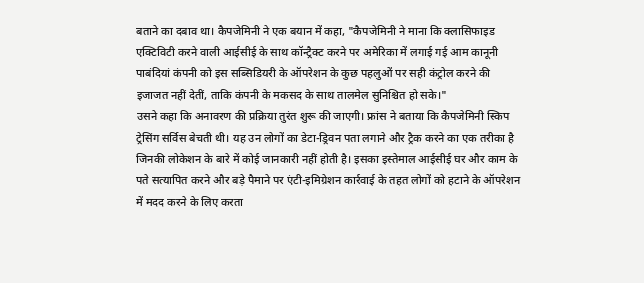बताने का दबाव था। कैपजेमिनी ने एक बयान में कहा, "कैपजेमिनी ने माना कि क्लासिफाइड एक्टिविटी करने वाली आईसीई के साथ कॉन्ट्रैक्ट करने पर अमेरिका में लगाई गई आम कानूनी पाबंदियां कंपनी को इस सब्सिडियरी के ऑपरेशन के कुछ पहलुओं पर सही कंट्रोल करने की इजाजत नहीं देतीं, ताकि कंपनी के मकसद के साथ तालमेल सुनिश्चित हो सके।"
उसने कहा कि अनावरण की प्रक्रिया तुरंत शुरू की जाएगी। फ्रांस ने बताया कि कैपजेमिनी स्किप ट्रेसिंग सर्विस बेचती थी। यह उन लोगों का डेटा-ड्रिवन पता लगाने और ट्रैक करने का एक तरीका है जिनकी लोकेशन के बारे में कोई जानकारी नहीं होती है। इसका इस्तेमाल आईसीई घर और काम के पते सत्यापित करने और बड़े पैमाने पर एंटी-इमिग्रेशन कार्रवाई के तहत लोगों को हटाने के ऑपरेशन में मदद करने के लिए करता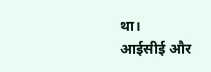था।
आईसीई और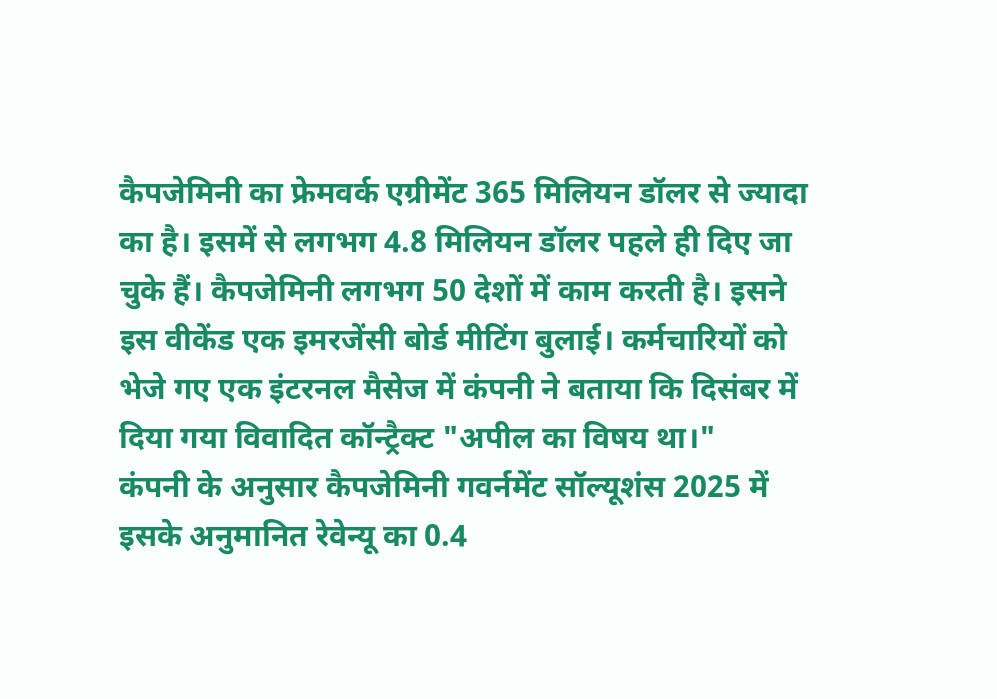कैपजेमिनी का फ्रेमवर्क एग्रीमेंट 365 मिलियन डॉलर से ज्यादा का है। इसमें से लगभग 4.8 मिलियन डॉलर पहले ही दिए जा चुके हैं। कैपजेमिनी लगभग 50 देशों में काम करती है। इसने इस वीकेंड एक इमरजेंसी बोर्ड मीटिंग बुलाई। कर्मचारियों को भेजे गए एक इंटरनल मैसेज में कंपनी ने बताया कि दिसंबर में दिया गया विवादित कॉन्ट्रैक्ट "अपील का विषय था।"
कंपनी के अनुसार कैपजेमिनी गवर्नमेंट सॉल्यूशंस 2025 में इसके अनुमानित रेवेन्यू का 0.4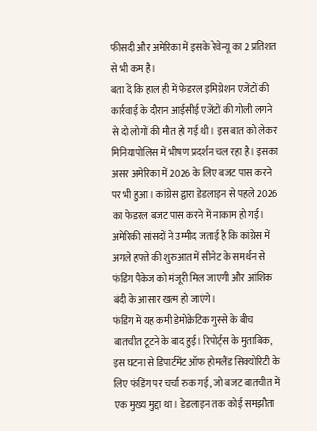फीसदी और अमेरिका में इसके रेवेन्यू का 2 प्रतिशत से भी कम है।
बता दें कि हाल ही में फेडरल इमिग्रेशन एजेंटों की कार्रवाई के दौरान आईसीई एजेंटों की गोली लगने से दो लोगों की मौत हो गई थी। इस बात को लेकर मिनियापोलिस में भीषण प्रदर्शन चल रहा है। इसका असर अमेरिका में 2026 के लिए बजट पास करने पर भी हुआ। कांग्रेस द्वारा डेडलाइन से पहले 2026 का फेडरल बजट पास करने में नाकाम हो गई। अमेरिकी सांसदों ने उम्मीद जताई है कि कांग्रेस में अगले हफ्ते की शुरुआत में सीनेट के समर्थन से फंडिंग पैकेज को मंजूरी मिल जाएगी और आंशिक बंदी के आसार खत्म हो जाएंगे।
फंडिंग में यह कमी डेमोक्रेटिक गुस्से के बीच बातचीत टूटने के बाद हुई। रिपोर्ट्स के मुताबिक, इस घटना से डिपार्टमेंट ऑफ होमलैंड सिक्योरिटी के लिए फंडिंग पर चर्चा रुक गई, जो बजट बातचीत में एक मुख्य मुद्दा था। डेडलाइन तक कोई समझौता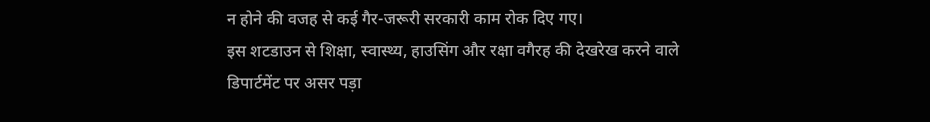न होने की वजह से कई गैर-जरूरी सरकारी काम रोक दिए गए।
इस शटडाउन से शिक्षा, स्वास्थ्य, हाउसिंग और रक्षा वगैरह की देखरेख करने वाले डिपार्टमेंट पर असर पड़ा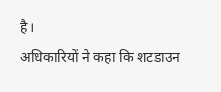है।
अधिकारियों ने कहा कि शटडाउन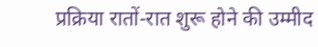प्रक्रिया रातों-रात शुरू होने की उम्मीद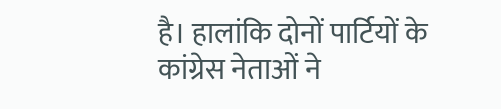है। हालांकि दोनों पार्टियों के कांग्रेस नेताओं ने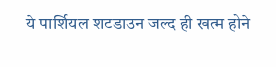ये पार्शियल शटडाउन जल्द ही खत्म होने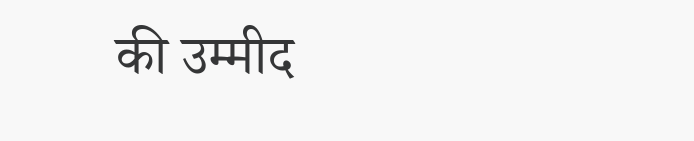की उम्मीद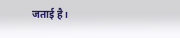जताई है।